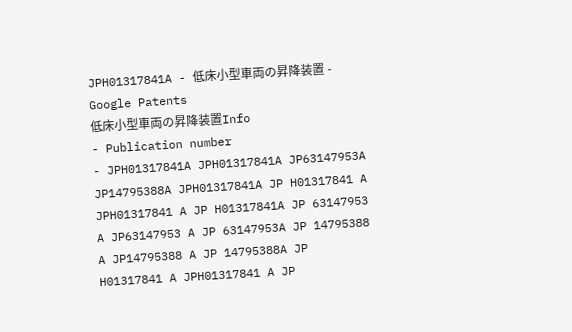JPH01317841A - 低床小型車両の昇降装置 - Google Patents
低床小型車両の昇降装置Info
- Publication number
- JPH01317841A JPH01317841A JP63147953A JP14795388A JPH01317841A JP H01317841 A JPH01317841 A JP H01317841A JP 63147953 A JP63147953 A JP 63147953A JP 14795388 A JP14795388 A JP 14795388A JP H01317841 A JPH01317841 A JP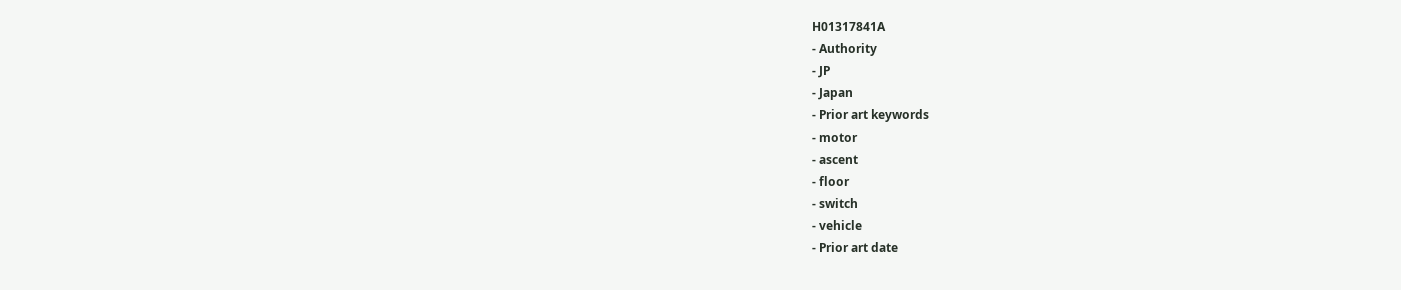H01317841A
- Authority
- JP
- Japan
- Prior art keywords
- motor
- ascent
- floor
- switch
- vehicle
- Prior art date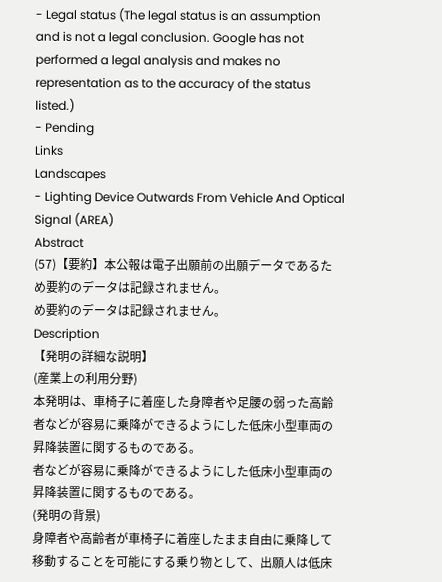- Legal status (The legal status is an assumption and is not a legal conclusion. Google has not performed a legal analysis and makes no representation as to the accuracy of the status listed.)
- Pending
Links
Landscapes
- Lighting Device Outwards From Vehicle And Optical Signal (AREA)
Abstract
(57)【要約】本公報は電子出願前の出願データであるた
め要約のデータは記録されません。
め要約のデータは記録されません。
Description
【発明の詳細な説明】
(産業上の利用分野)
本発明は、車椅子に着座した身障者や足腰の弱った高齢
者などが容易に乗降ができるようにした低床小型車両の
昇降装置に関するものである。
者などが容易に乗降ができるようにした低床小型車両の
昇降装置に関するものである。
(発明の背景)
身障者や高齢者が車椅子に着座したまま自由に乗降して
移動することを可能にする乗り物として、出願人は低床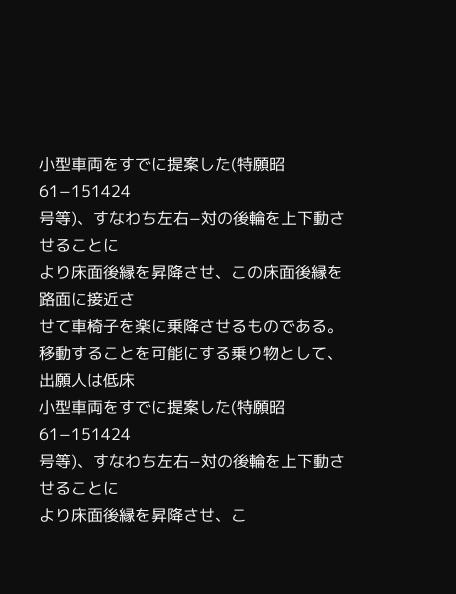小型車両をすでに提案した(特願昭61−151424
号等)、すなわち左右−対の後輪を上下動させることに
より床面後縁を昇降させ、この床面後縁を路面に接近さ
せて車椅子を楽に乗降させるものである。
移動することを可能にする乗り物として、出願人は低床
小型車両をすでに提案した(特願昭61−151424
号等)、すなわち左右−対の後輪を上下動させることに
より床面後縁を昇降させ、こ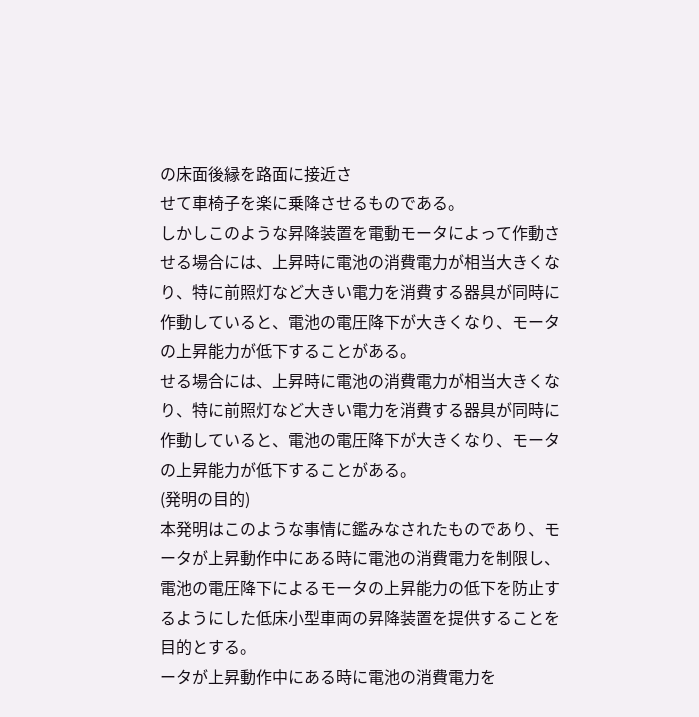の床面後縁を路面に接近さ
せて車椅子を楽に乗降させるものである。
しかしこのような昇降装置を電動モータによって作動さ
せる場合には、上昇時に電池の消費電力が相当大きくな
り、特に前照灯など大きい電力を消費する器具が同時に
作動していると、電池の電圧降下が大きくなり、モータ
の上昇能力が低下することがある。
せる場合には、上昇時に電池の消費電力が相当大きくな
り、特に前照灯など大きい電力を消費する器具が同時に
作動していると、電池の電圧降下が大きくなり、モータ
の上昇能力が低下することがある。
(発明の目的)
本発明はこのような事情に鑑みなされたものであり、モ
ータが上昇動作中にある時に電池の消費電力を制限し、
電池の電圧降下によるモータの上昇能力の低下を防止す
るようにした低床小型車両の昇降装置を提供することを
目的とする。
ータが上昇動作中にある時に電池の消費電力を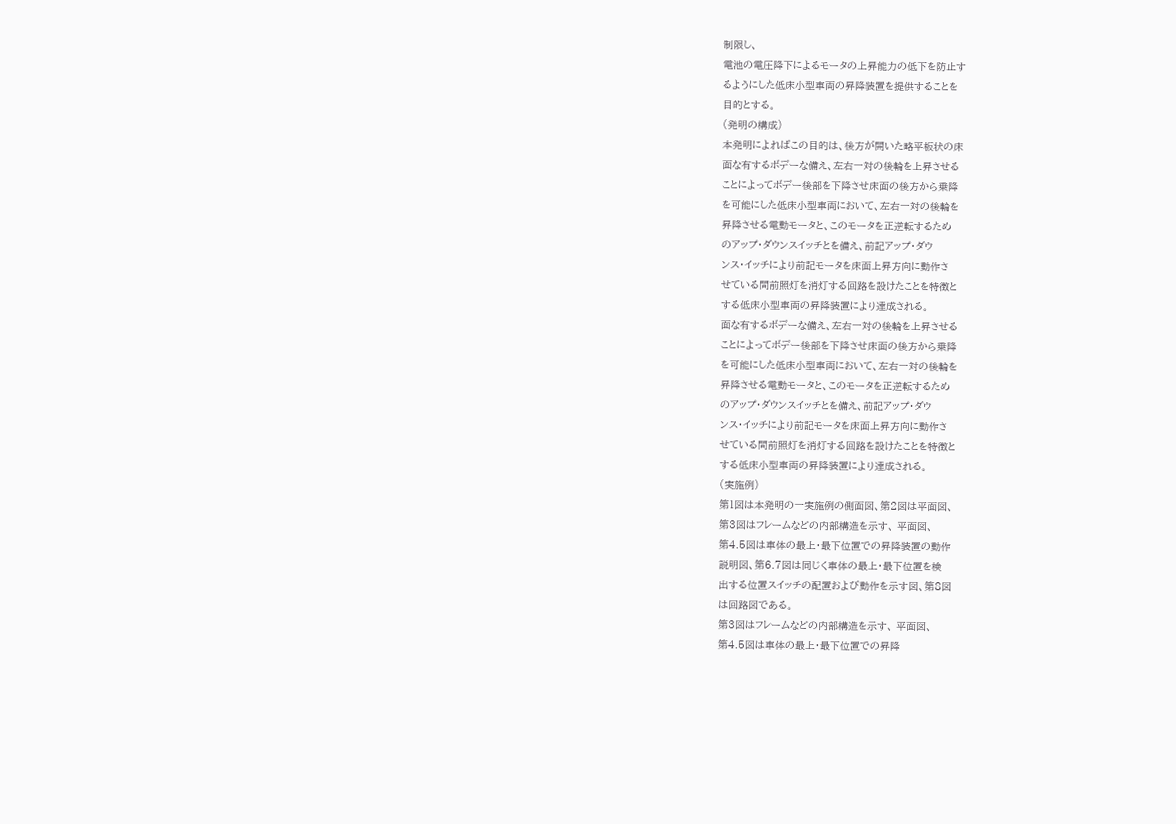制限し、
電池の電圧降下によるモータの上昇能力の低下を防止す
るようにした低床小型車両の昇降装置を提供することを
目的とする。
(発明の構成)
本発明によればこの目的は、後方が開いた略平板状の床
面な有するボデーな備え、左右一対の後輪を上昇させる
ことによってボデー後部を下降させ床面の後方から乗降
を可能にした低床小型車両において、左右一対の後輪を
昇降させる電動モータと、このモータを正逆転するため
のアップ・ダウンスイッチとを備え、前記アップ・ダウ
ンス・イッチにより前記モータを床面上昇方向に動作さ
せている間前照灯を消灯する回路を設けたことを特徴と
する低床小型車両の昇降装置により達成される。
面な有するボデーな備え、左右一対の後輪を上昇させる
ことによってボデー後部を下降させ床面の後方から乗降
を可能にした低床小型車両において、左右一対の後輪を
昇降させる電動モータと、このモータを正逆転するため
のアップ・ダウンスイッチとを備え、前記アップ・ダウ
ンス・イッチにより前記モータを床面上昇方向に動作さ
せている間前照灯を消灯する回路を設けたことを特徴と
する低床小型車両の昇降装置により達成される。
(実施例)
第1図は本発明の一実施例の側面図、第2図は平面図、
第3図はフレームなどの内部構造を示す、 平面図、
第4.5図は車体の最上・最下位置での昇降装置の動作
説明図、第6.7図は同じく車体の最上・最下位置を検
出する位置スイッチの配置および動作を示す図、第8図
は回路図である。
第3図はフレームなどの内部構造を示す、 平面図、
第4.5図は車体の最上・最下位置での昇降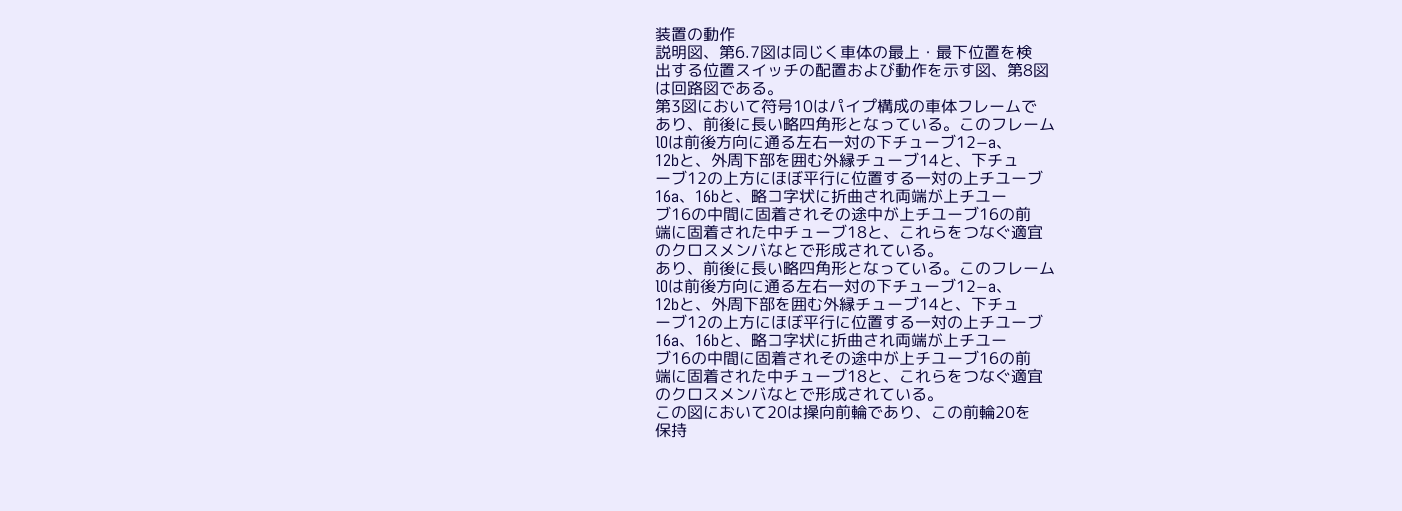装置の動作
説明図、第6.7図は同じく車体の最上・最下位置を検
出する位置スイッチの配置および動作を示す図、第8図
は回路図である。
第3図において符号10はパイプ構成の車体フレームで
あり、前後に長い略四角形となっている。このフレーム
lOは前後方向に通る左右一対の下チューブ12−a、
12bと、外周下部を囲む外縁チューブ14と、下チュ
ーブ12の上方にほぼ平行に位置する一対の上チユーブ
16a、16bと、略コ字状に折曲され両端が上チユー
ブ16の中間に固着されその途中が上チユーブ16の前
端に固着された中チューブ18と、これらをつなぐ適宜
のクロスメンバなとで形成されている。
あり、前後に長い略四角形となっている。このフレーム
lOは前後方向に通る左右一対の下チューブ12−a、
12bと、外周下部を囲む外縁チューブ14と、下チュ
ーブ12の上方にほぼ平行に位置する一対の上チユーブ
16a、16bと、略コ字状に折曲され両端が上チユー
ブ16の中間に固着されその途中が上チユーブ16の前
端に固着された中チューブ18と、これらをつなぐ適宜
のクロスメンバなとで形成されている。
この図において20は操向前輪であり、この前輪20を
保持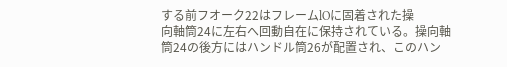する前フオーク22はフレームlOに固着された操
向軸筒24に左右へ回動自在に保持されている。操向軸
筒24の後方にはハンドル筒26が配置され、このハン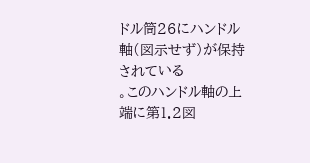ドル筒26にハンドル軸(図示せず)が保持されている
。このハンドル軸の上端に第1.2図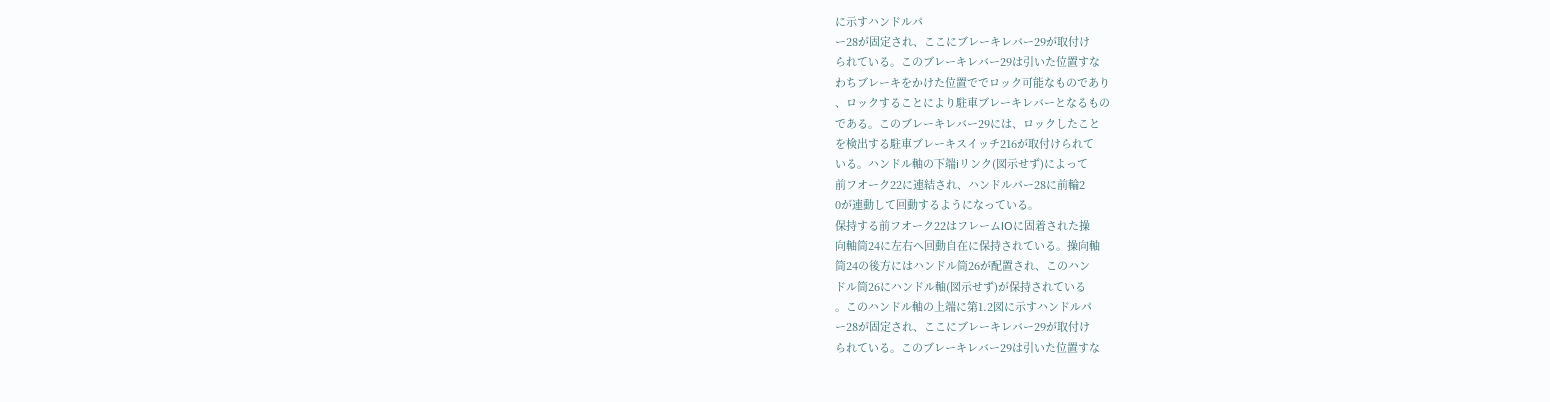に示すハンドルパ
ー28が固定され、ここにブレーキレバー29が取付け
られている。このブレーキレバー29は引いた位置すな
わちブレーキをかけた位置ででロック可能なものであり
、ロックすることにより駐車ブレーキレバーとなるもの
である。このブレーキレバー29には、ロックしたこと
を検出する駐車ブレーキスイッチ216が取付けられて
いる。ハンドル軸の下端iリンク(図示せず)によって
前フオーク22に連結され、ハンドルパー28に前輪2
0が連動して回動するようになっている。
保持する前フオーク22はフレームlOに固着された操
向軸筒24に左右へ回動自在に保持されている。操向軸
筒24の後方にはハンドル筒26が配置され、このハン
ドル筒26にハンドル軸(図示せず)が保持されている
。このハンドル軸の上端に第1.2図に示すハンドルパ
ー28が固定され、ここにブレーキレバー29が取付け
られている。このブレーキレバー29は引いた位置すな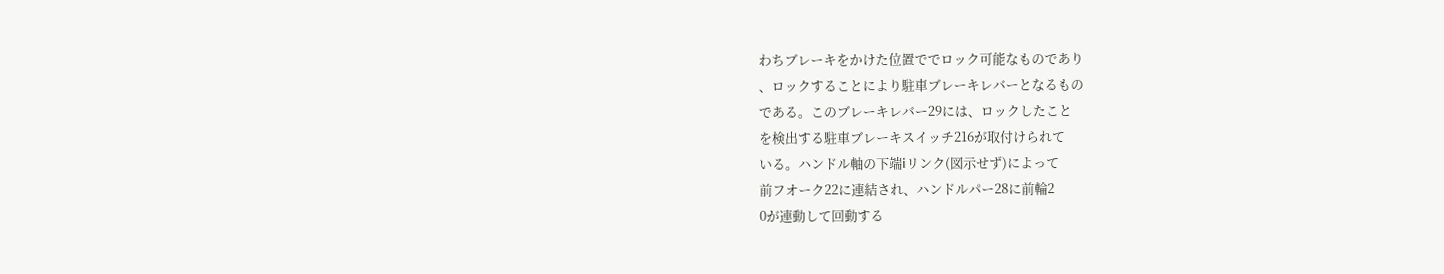わちブレーキをかけた位置ででロック可能なものであり
、ロックすることにより駐車ブレーキレバーとなるもの
である。このブレーキレバー29には、ロックしたこと
を検出する駐車ブレーキスイッチ216が取付けられて
いる。ハンドル軸の下端iリンク(図示せず)によって
前フオーク22に連結され、ハンドルパー28に前輪2
0が連動して回動する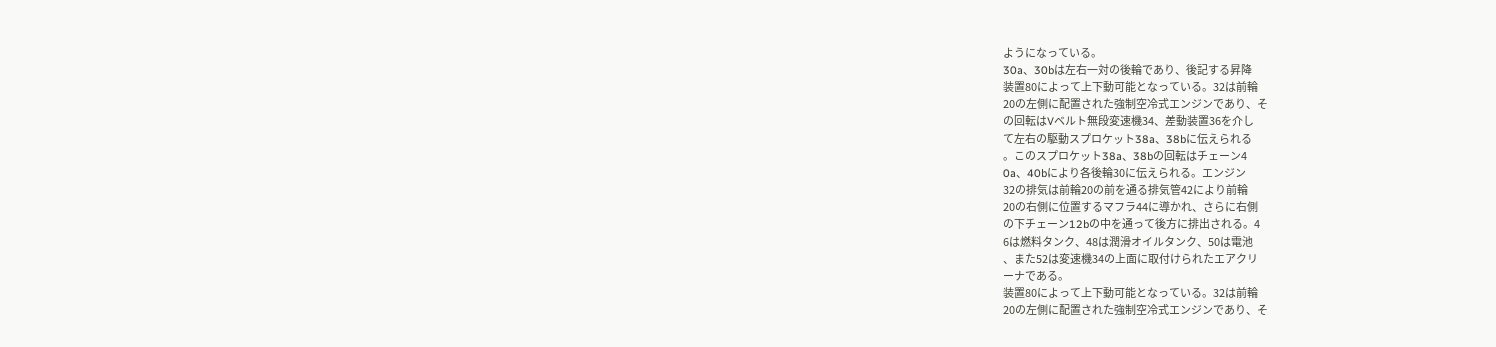ようになっている。
30a、30bは左右一対の後輪であり、後記する昇降
装置80によって上下動可能となっている。32は前輪
20の左側に配置された強制空冷式エンジンであり、そ
の回転はVベルト無段変速機34、差動装置36を介し
て左右の駆動スプロケット38a、38bに伝えられる
。このスプロケット38a、38bの回転はチェーン4
0a、40bにより各後輪30に伝えられる。エンジン
32の排気は前輪20の前を通る排気管42により前輪
20の右側に位置するマフラ44に導かれ、さらに右側
の下チェーン12bの中を通って後方に排出される。4
6は燃料タンク、48は潤滑オイルタンク、50は電池
、また52は変速機34の上面に取付けられたエアクリ
ーナである。
装置80によって上下動可能となっている。32は前輪
20の左側に配置された強制空冷式エンジンであり、そ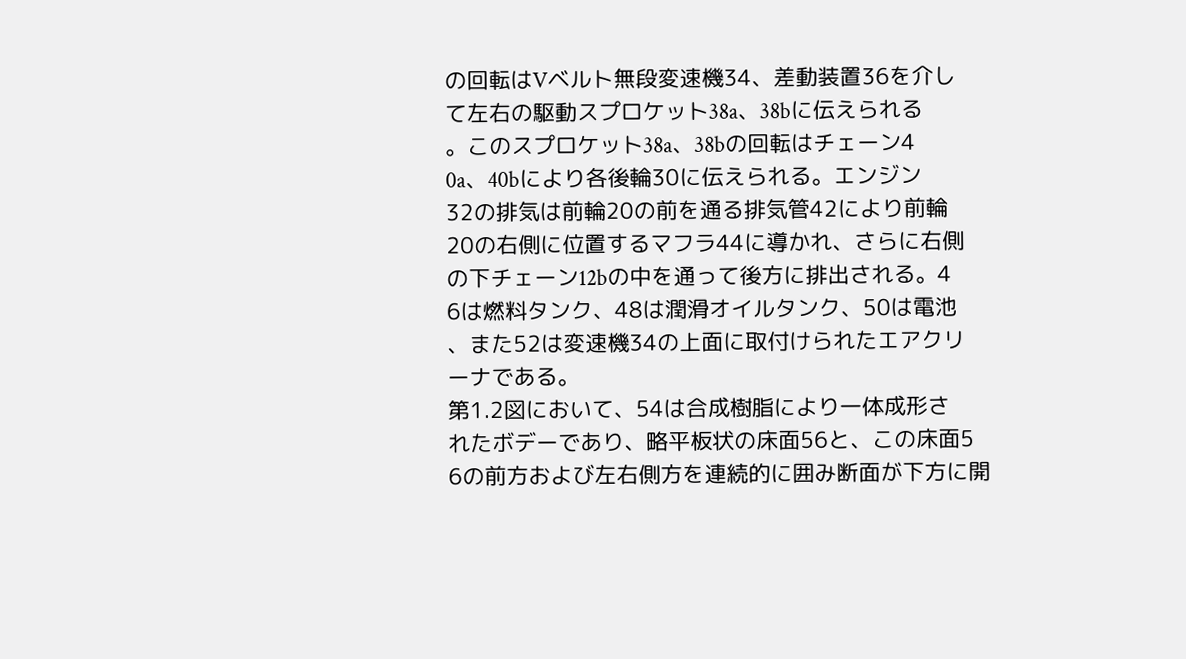の回転はVベルト無段変速機34、差動装置36を介し
て左右の駆動スプロケット38a、38bに伝えられる
。このスプロケット38a、38bの回転はチェーン4
0a、40bにより各後輪30に伝えられる。エンジン
32の排気は前輪20の前を通る排気管42により前輪
20の右側に位置するマフラ44に導かれ、さらに右側
の下チェーン12bの中を通って後方に排出される。4
6は燃料タンク、48は潤滑オイルタンク、50は電池
、また52は変速機34の上面に取付けられたエアクリ
ーナである。
第1.2図において、54は合成樹脂により一体成形さ
れたボデーであり、略平板状の床面56と、この床面5
6の前方および左右側方を連続的に囲み断面が下方に開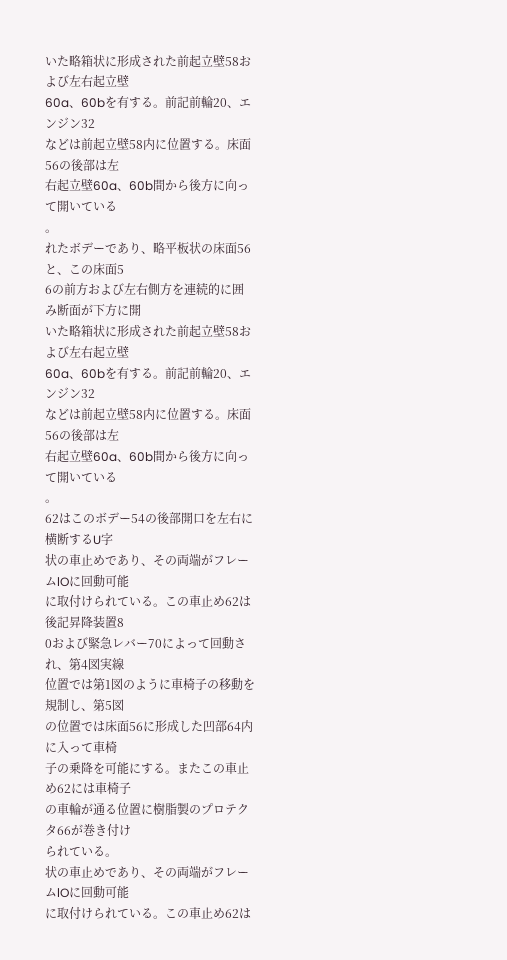いた略箱状に形成された前起立壁58および左右起立壁
60a、60bを有する。前記前輪20、エンジン32
などは前起立壁58内に位置する。床面56の後部は左
右起立壁60a、60b間から後方に向って開いている
。
れたボデーであり、略平板状の床面56と、この床面5
6の前方および左右側方を連続的に囲み断面が下方に開
いた略箱状に形成された前起立壁58および左右起立壁
60a、60bを有する。前記前輪20、エンジン32
などは前起立壁58内に位置する。床面56の後部は左
右起立壁60a、60b間から後方に向って開いている
。
62はこのボデー54の後部開口を左右に横断するU字
状の車止めであり、その両端がフレームlOに回動可能
に取付けられている。この車止め62は後記昇降装置8
0および緊急レバー70によって回動され、第4図実線
位置では第1図のように車椅子の移動を規制し、第5図
の位置では床面56に形成した凹部64内に入って車椅
子の乗降を可能にする。またこの車止め62には車椅子
の車輪が通る位置に樹脂製のプロテクタ66が巻き付け
られている。
状の車止めであり、その両端がフレームlOに回動可能
に取付けられている。この車止め62は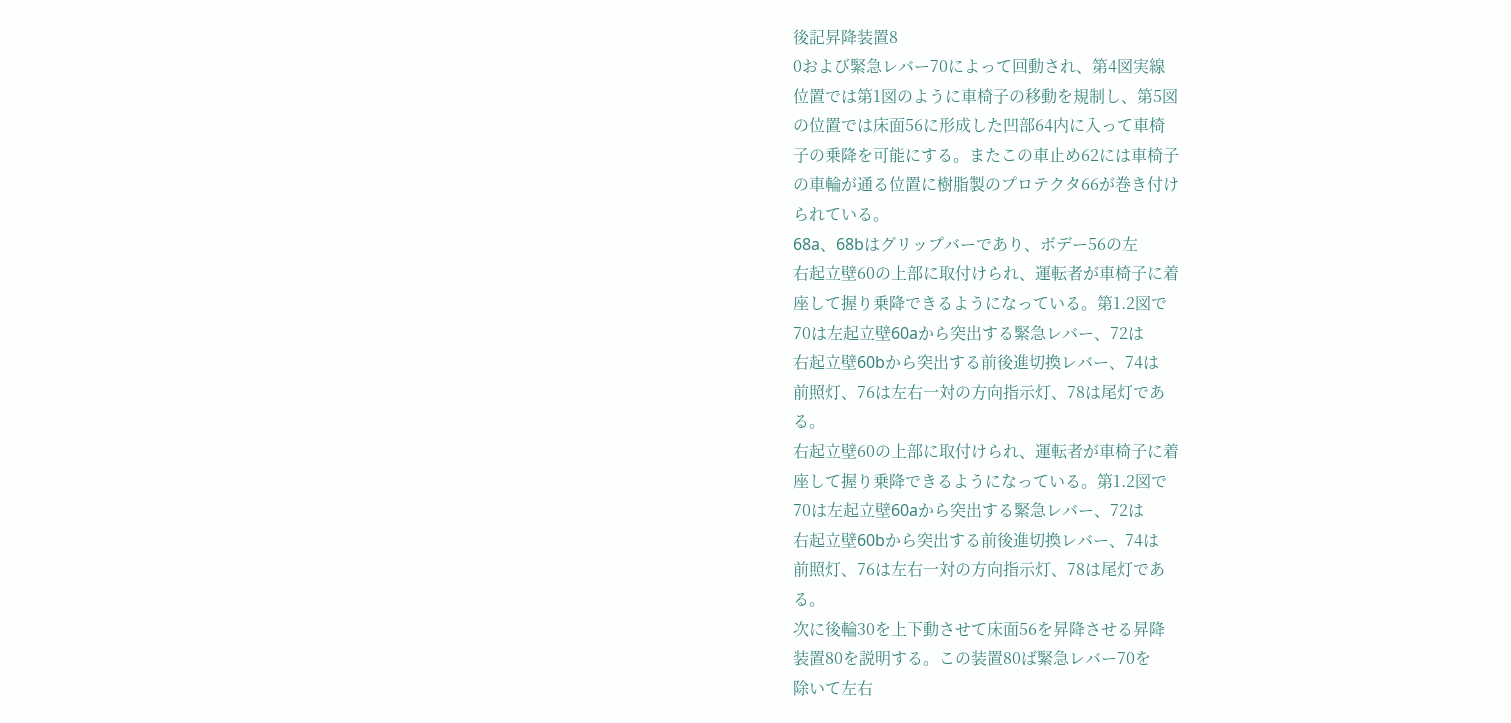後記昇降装置8
0および緊急レバー70によって回動され、第4図実線
位置では第1図のように車椅子の移動を規制し、第5図
の位置では床面56に形成した凹部64内に入って車椅
子の乗降を可能にする。またこの車止め62には車椅子
の車輪が通る位置に樹脂製のプロテクタ66が巻き付け
られている。
68a、68bはグリップバーであり、ボデー56の左
右起立壁60の上部に取付けられ、運転者が車椅子に着
座して握り乗降できるようになっている。第1.2図で
70は左起立壁60aから突出する緊急レバー、72は
右起立壁60bから突出する前後進切換レバー、74は
前照灯、76は左右一対の方向指示灯、78は尾灯であ
る。
右起立壁60の上部に取付けられ、運転者が車椅子に着
座して握り乗降できるようになっている。第1.2図で
70は左起立壁60aから突出する緊急レバー、72は
右起立壁60bから突出する前後進切換レバー、74は
前照灯、76は左右一対の方向指示灯、78は尾灯であ
る。
次に後輪30を上下動させて床面56を昇降させる昇降
装置80を説明する。この装置80ば緊急レバー70を
除いて左右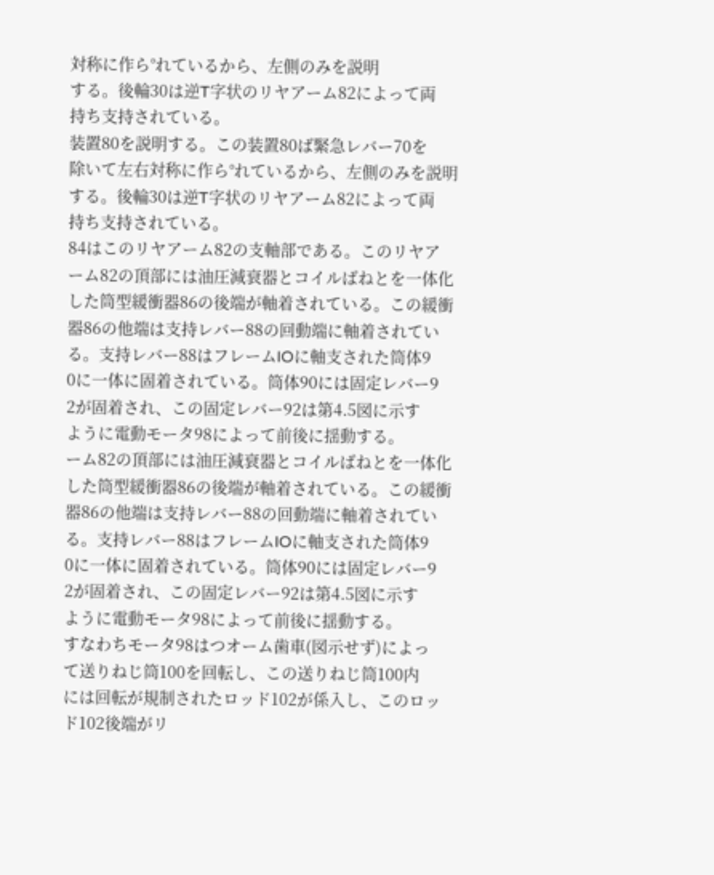対称に作ら°れているから、左側のみを説明
する。後輪30は逆T字状のリヤアーム82によって両
持ち支持されている。
装置80を説明する。この装置80ば緊急レバー70を
除いて左右対称に作ら°れているから、左側のみを説明
する。後輪30は逆T字状のリヤアーム82によって両
持ち支持されている。
84はこのリヤアーム82の支軸部である。このリヤア
ーム82の頂部には油圧減衰器とコイルばねとを一体化
した筒型緩衝器86の後端が軸着されている。この緩衝
器86の他端は支持レバー88の回動端に軸着されてい
る。支持レバー88はフレームlOに軸支された筒体9
0に一体に固着されている。筒体90には固定レバー9
2が固着され、この固定レバー92は第4.5図に示す
ように電動モータ98によって前後に揺動する。
ーム82の頂部には油圧減衰器とコイルばねとを一体化
した筒型緩衝器86の後端が軸着されている。この緩衝
器86の他端は支持レバー88の回動端に軸着されてい
る。支持レバー88はフレームlOに軸支された筒体9
0に一体に固着されている。筒体90には固定レバー9
2が固着され、この固定レバー92は第4.5図に示す
ように電動モータ98によって前後に揺動する。
すなわちモータ98はつオーム歯車(図示せず)によっ
て送りねじ筒100を回転し、この送りねじ筒100内
には回転が規制されたロッド102が係入し、このロッ
ド102後端がリ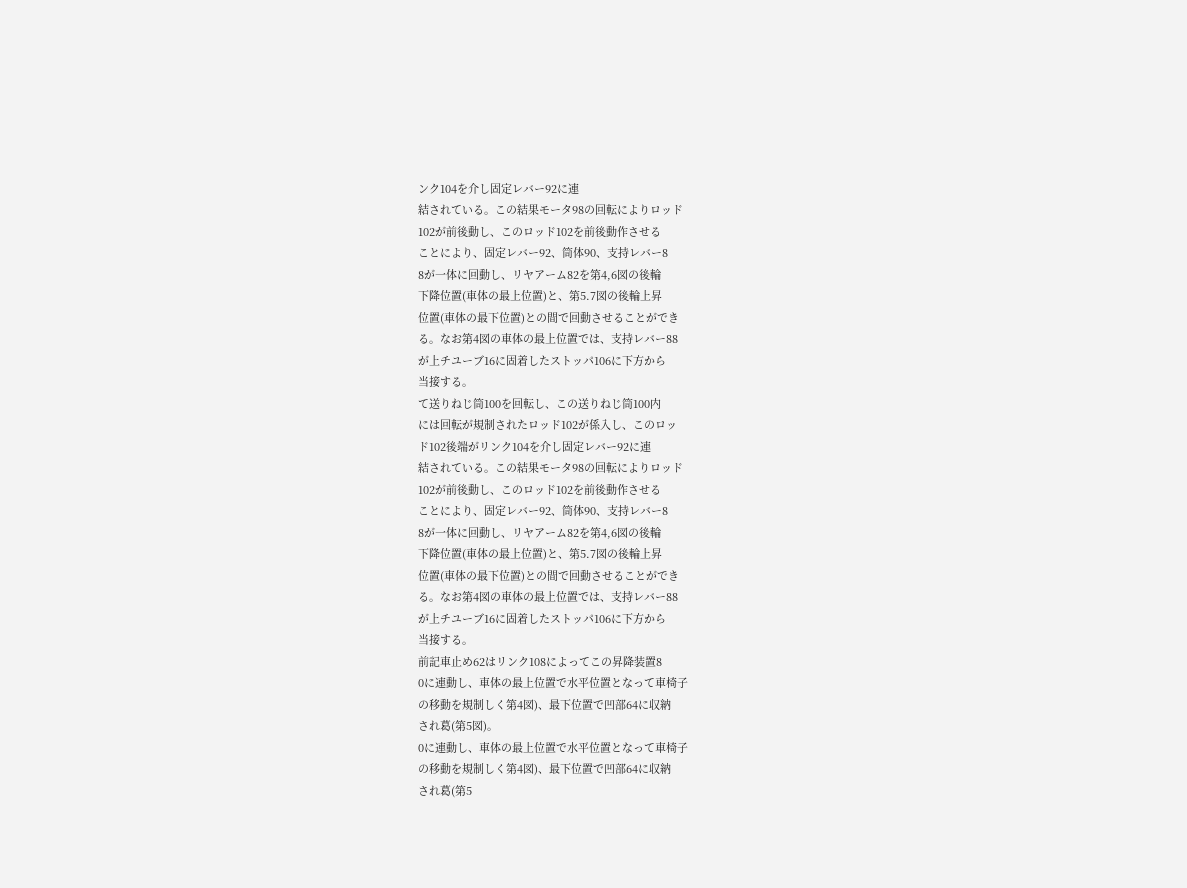ンク104を介し固定レバー92に連
結されている。この結果モータ98の回転によりロッド
102が前後動し、このロッド102を前後動作させる
ことにより、固定レバー92、筒体90、支持レバー8
8が一体に回動し、リヤアーム82を第4,6図の後輪
下降位置(車体の最上位置)と、第5.7図の後輪上昇
位置(車体の最下位置)との間で回動させることができ
る。なお第4図の車体の最上位置では、支持レバー88
が上チユーブ16に固着したストッパ106に下方から
当接する。
て送りねじ筒100を回転し、この送りねじ筒100内
には回転が規制されたロッド102が係入し、このロッ
ド102後端がリンク104を介し固定レバー92に連
結されている。この結果モータ98の回転によりロッド
102が前後動し、このロッド102を前後動作させる
ことにより、固定レバー92、筒体90、支持レバー8
8が一体に回動し、リヤアーム82を第4,6図の後輪
下降位置(車体の最上位置)と、第5.7図の後輪上昇
位置(車体の最下位置)との間で回動させることができ
る。なお第4図の車体の最上位置では、支持レバー88
が上チユーブ16に固着したストッパ106に下方から
当接する。
前記車止め62はリンク108によってこの昇降装置8
0に連動し、車体の最上位置で水平位置となって車椅子
の移動を規制しく第4図)、最下位置で凹部64に収納
され葛(第5図)。
0に連動し、車体の最上位置で水平位置となって車椅子
の移動を規制しく第4図)、最下位置で凹部64に収納
され葛(第5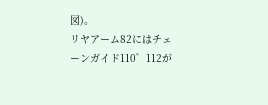図)。
リヤアーム82にはチェーンガイド110゜112が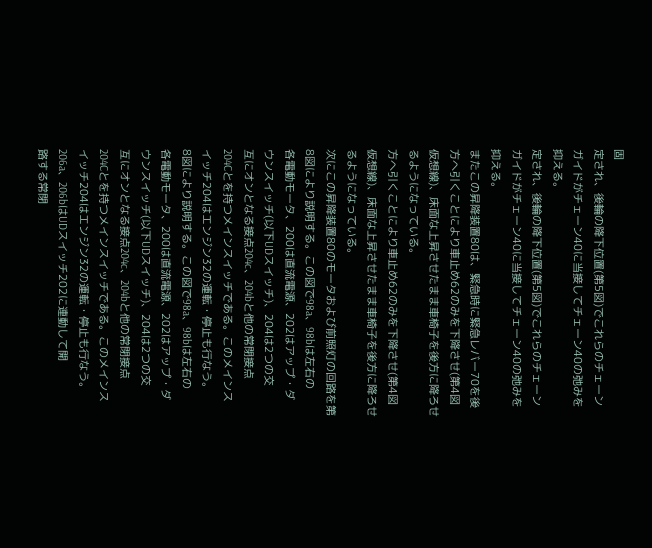固
定され、後輪の降下位置(第5図)でこれらのチェーン
ガイドがチェーン40に当接してチェーン40の弛みを
抑える。
定され、後輪の降下位置(第5図)でこれらのチェーン
ガイドがチェーン40に当接してチェーン40の弛みを
抑える。
またこの昇降装置80は、緊急時に緊急レバー70を後
方へ引くことにより車止め62のみを下降させ(第4図
仮想線)、床面な上昇させたまま車椅子を後方に降ろせ
るようになっている。
方へ引くことにより車止め62のみを下降させ(第4図
仮想線)、床面な上昇させたまま車椅子を後方に降ろせ
るようになっている。
次にこの昇降装置80のモータおよび前照灯の回路を第
8図により説明する。この図で98a、98bは左右の
各電動モータ、200は直流電源、202はアップ・ダ
ウンスイッチ(以下UDスイッチ)、204は2つの交
互にオンとなる接点204c、204bと他の常閉接点
204Cとを持つメインスイッチである。このメインス
イッチ204はエンジン32の運転・停止も行なう。
8図により説明する。この図で98a、98bは左右の
各電動モータ、200は直流電源、202はアップ・ダ
ウンスイッチ(以下UDスイッチ)、204は2つの交
互にオンとなる接点204c、204bと他の常閉接点
204Cとを持つメインスイッチである。このメインス
イッチ204はエンジン32の運転・停止も行なう。
206a、206bはUDスイッチ202に連動して開
路する常閉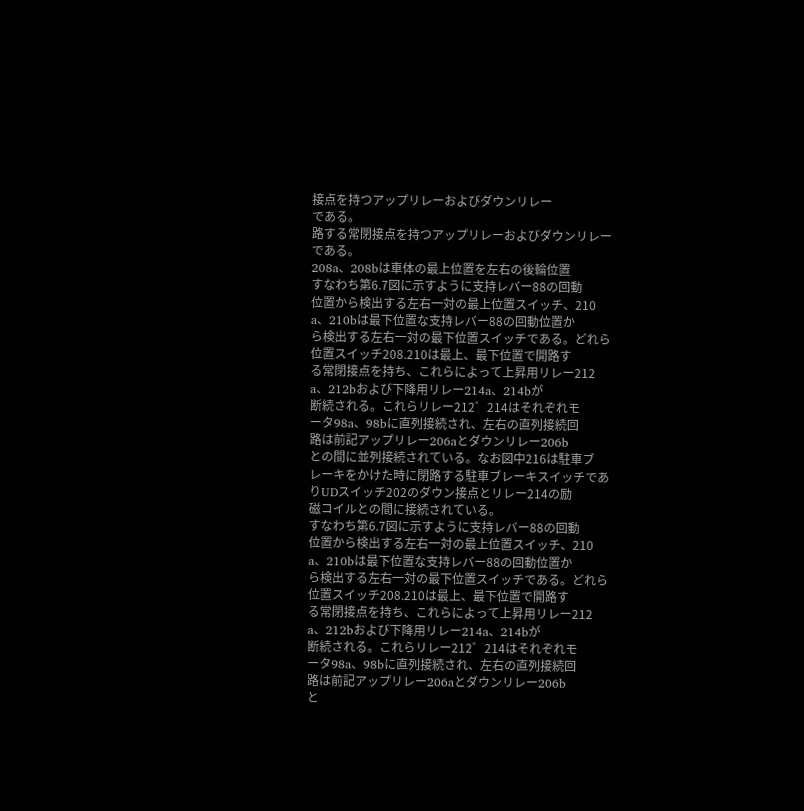接点を持つアップリレーおよびダウンリレー
である。
路する常閉接点を持つアップリレーおよびダウンリレー
である。
208a、208bは車体の最上位置を左右の後輪位置
すなわち第6.7図に示すように支持レバー88の回動
位置から検出する左右一対の最上位置スイッチ、210
a、210bは最下位置な支持レバー88の回動位置か
ら検出する左右一対の最下位置スイッチである。どれら
位置スイッチ208.210は最上、最下位置で開路す
る常閉接点を持ち、これらによって上昇用リレー212
a、212bおよび下降用リレー214a、214bが
断続される。これらリレー212゜214はそれぞれモ
ータ98a、98bに直列接続され、左右の直列接続回
路は前記アップリレー206aとダウンリレー206b
との間に並列接続されている。なお図中216は駐車ブ
レーキをかけた時に閉路する駐車ブレーキスイッチであ
りUDスイッチ202のダウン接点とリレー214の励
磁コイルとの間に接続されている。
すなわち第6.7図に示すように支持レバー88の回動
位置から検出する左右一対の最上位置スイッチ、210
a、210bは最下位置な支持レバー88の回動位置か
ら検出する左右一対の最下位置スイッチである。どれら
位置スイッチ208.210は最上、最下位置で開路す
る常閉接点を持ち、これらによって上昇用リレー212
a、212bおよび下降用リレー214a、214bが
断続される。これらリレー212゜214はそれぞれモ
ータ98a、98bに直列接続され、左右の直列接続回
路は前記アップリレー206aとダウンリレー206b
と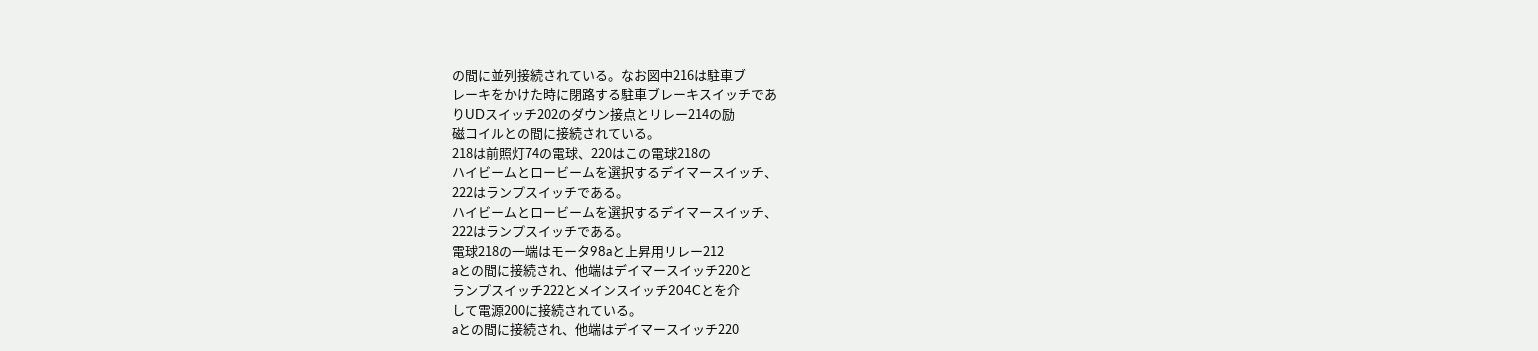の間に並列接続されている。なお図中216は駐車ブ
レーキをかけた時に閉路する駐車ブレーキスイッチであ
りUDスイッチ202のダウン接点とリレー214の励
磁コイルとの間に接続されている。
218は前照灯74の電球、220はこの電球218の
ハイビームとロービームを選択するデイマースイッチ、
222はランプスイッチである。
ハイビームとロービームを選択するデイマースイッチ、
222はランプスイッチである。
電球218の一端はモータ98aと上昇用リレー212
aとの間に接続され、他端はデイマースイッチ220と
ランプスイッチ222とメインスイッチ204Cとを介
して電源200に接続されている。
aとの間に接続され、他端はデイマースイッチ220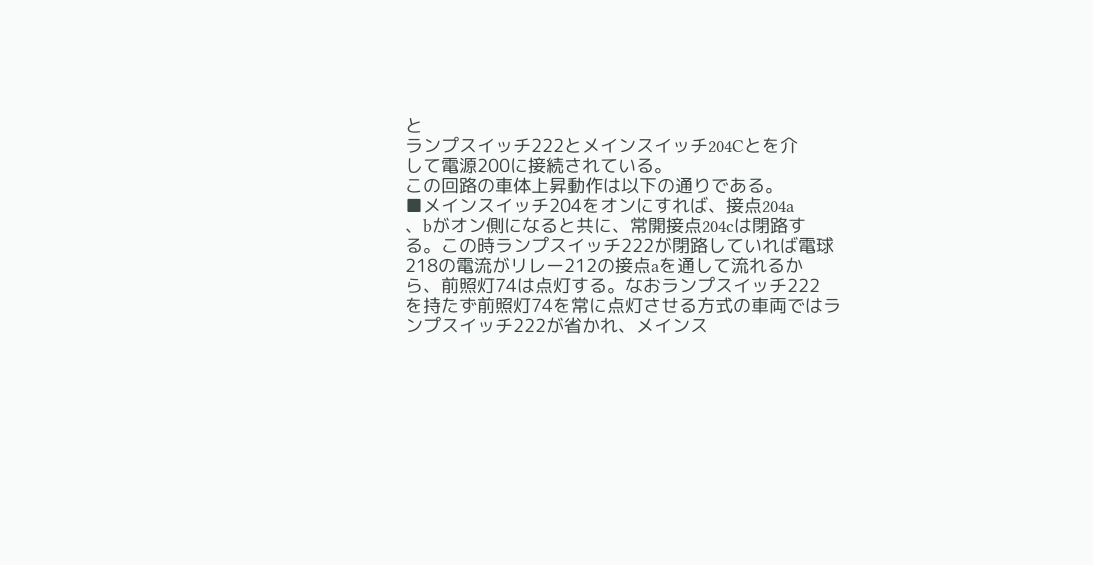と
ランプスイッチ222とメインスイッチ204Cとを介
して電源200に接続されている。
この回路の車体上昇動作は以下の通りである。
■メインスイッチ204をオンにすれば、接点204a
、bがオン側になると共に、常開接点204cは閉路す
る。この時ランプスイッチ222が閉路していれば電球
218の電流がリレー212の接点aを通して流れるか
ら、前照灯74は点灯する。なおランプスイッチ222
を持たず前照灯74を常に点灯させる方式の車両ではラ
ンプスイッチ222が省かれ、メインス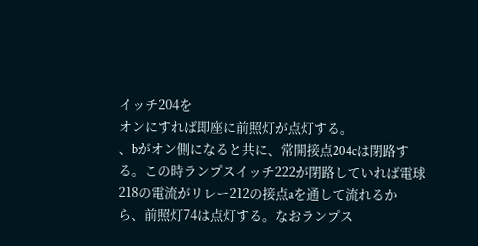イッチ204を
オンにすれば即座に前照灯が点灯する。
、bがオン側になると共に、常開接点204cは閉路す
る。この時ランプスイッチ222が閉路していれば電球
218の電流がリレー212の接点aを通して流れるか
ら、前照灯74は点灯する。なおランプス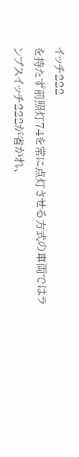イッチ222
を持たず前照灯74を常に点灯させる方式の車両ではラ
ンプスイッチ222が省かれ、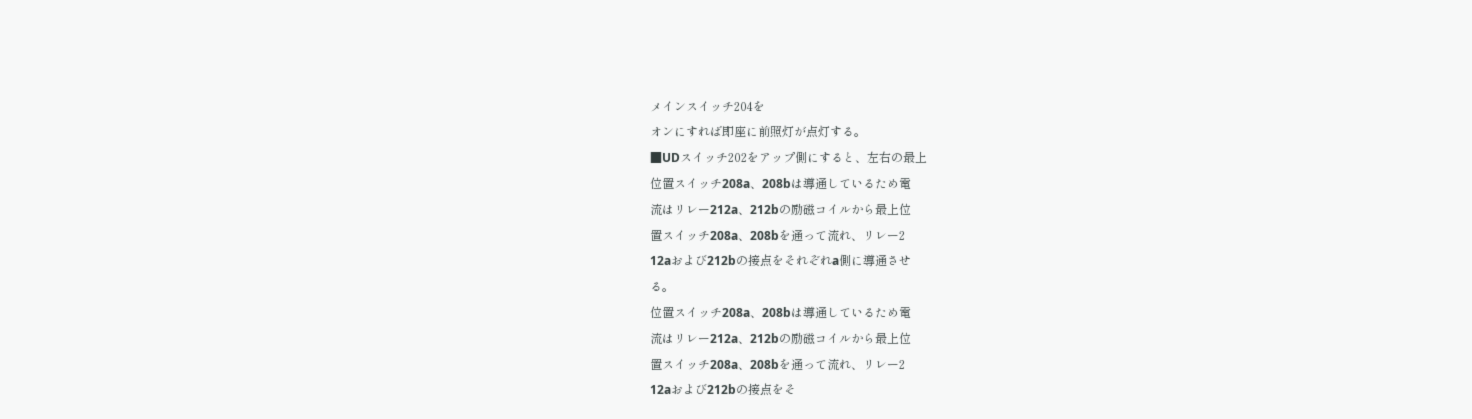メインスイッチ204を
オンにすれば即座に前照灯が点灯する。
■UDスイッチ202をアップ側にすると、左右の最上
位置スイッチ208a、208bは導通しているため電
流はリレー212a、212bの励磁コイルから最上位
置スイッチ208a、208bを通って流れ、リレー2
12aおよび212bの接点をそれぞれa側に導通させ
る。
位置スイッチ208a、208bは導通しているため電
流はリレー212a、212bの励磁コイルから最上位
置スイッチ208a、208bを通って流れ、リレー2
12aおよび212bの接点をそ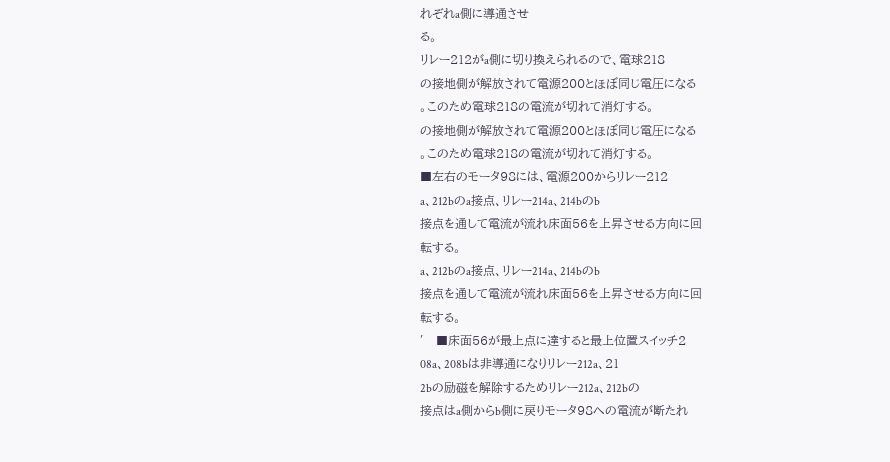れぞれa側に導通させ
る。
リレー212がa側に切り換えられるので、電球218
の接地側が解放されて電源200とほぼ同じ電圧になる
。このため電球218の電流が切れて消灯する。
の接地側が解放されて電源200とほぼ同じ電圧になる
。このため電球218の電流が切れて消灯する。
■左右のモータ98には、電源200からリレー212
a、212bのa接点、リレー214a、214bのb
接点を通して電流が流れ床面56を上昇させる方向に回
転する。
a、212bのa接点、リレー214a、214bのb
接点を通して電流が流れ床面56を上昇させる方向に回
転する。
′ ■床面56が最上点に達すると最上位置スイッチ2
08a、208bは非導通になりリレー212a、21
2bの励磁を解除するためリレー212a、212bの
接点はa側からb側に戻りモータ98への電流が断たれ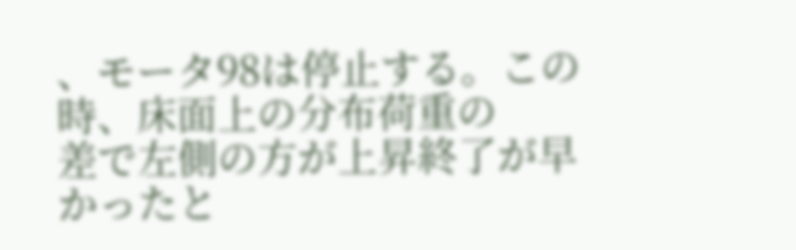、モータ98は停止する。この時、床面上の分布荷重の
差で左側の方が上昇終了が早かったと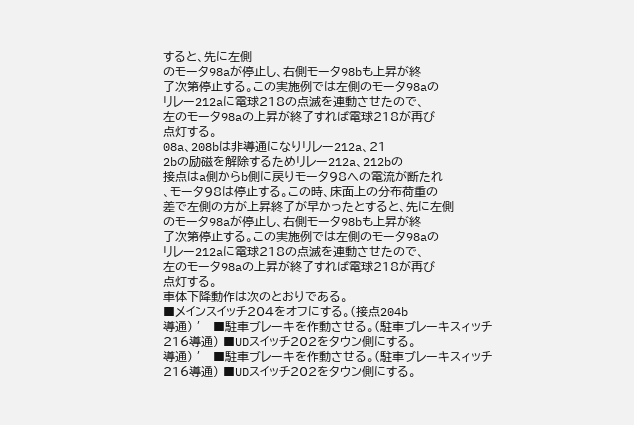すると、先に左側
のモータ98aが停止し、右側モータ98bも上昇が終
了次第停止する。この実施例では左側のモータ98aの
リレー212aに電球218の点滅を連動させたので、
左のモータ98aの上昇が終了すれば電球218が再び
点灯する。
08a、208bは非導通になりリレー212a、21
2bの励磁を解除するためリレー212a、212bの
接点はa側からb側に戻りモータ98への電流が断たれ
、モータ98は停止する。この時、床面上の分布荷重の
差で左側の方が上昇終了が早かったとすると、先に左側
のモータ98aが停止し、右側モータ98bも上昇が終
了次第停止する。この実施例では左側のモータ98aの
リレー212aに電球218の点滅を連動させたので、
左のモータ98aの上昇が終了すれば電球218が再び
点灯する。
車体下降動作は次のとおりである。
■メインスイッチ204をオフにする。(接点204b
導通) ′ ■駐車ブレーキを作動させる。(駐車ブレーキスィッチ
216導通) ■UDスイッチ202をタウン側にする。
導通) ′ ■駐車ブレーキを作動させる。(駐車ブレーキスィッチ
216導通) ■UDスイッチ202をタウン側にする。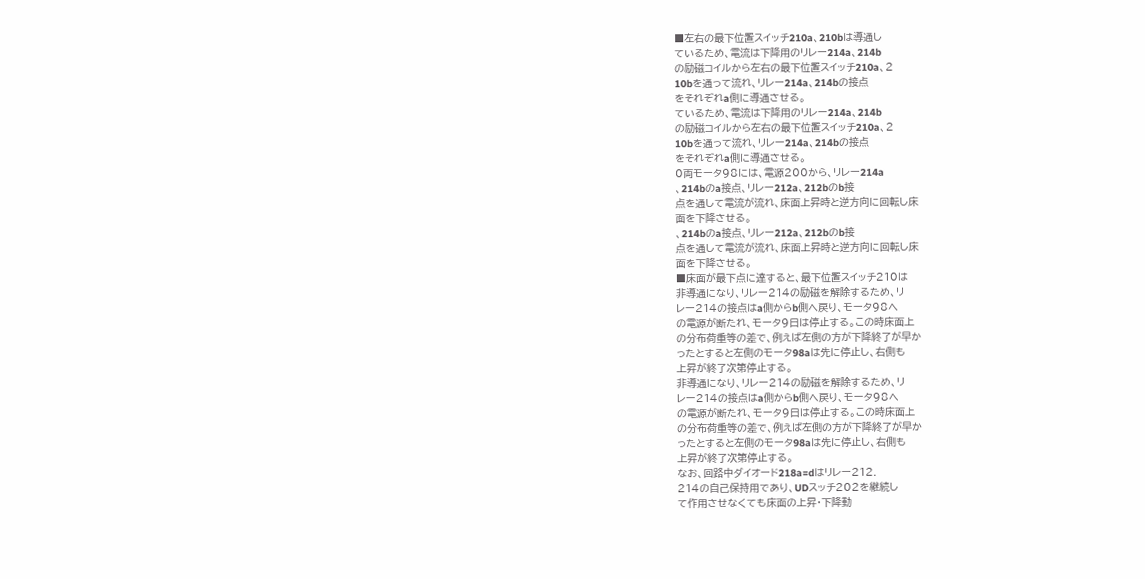■左右の最下位置スイッチ210a、210bは導通し
ているため、電流は下降用のリレー214a、214b
の励磁コイルから左右の最下位置スイッチ210a、2
10bを通って流れ、リレー214a、214bの接点
をそれぞれa側に導通させる。
ているため、電流は下降用のリレー214a、214b
の励磁コイルから左右の最下位置スイッチ210a、2
10bを通って流れ、リレー214a、214bの接点
をそれぞれa側に導通させる。
0両モータ98には、電源200から、リレー214a
、214bのa接点、リレー212a、212bのb接
点を通して電流が流れ、床面上昇時と逆方向に回転し床
面を下降させる。
、214bのa接点、リレー212a、212bのb接
点を通して電流が流れ、床面上昇時と逆方向に回転し床
面を下降させる。
■床面が最下点に達すると、最下位置スイッチ210は
非導通になり、リレー214の励磁を解除するため、リ
レー214の接点はa側からb側へ戻り、モータ98へ
の電源が断たれ、モータ9日は停止する。この時床面上
の分布荷重等の差で、例えば左側の方が下降終了が早か
ったとすると左側のモータ98aは先に停止し、右側も
上昇が終了次第停止する。
非導通になり、リレー214の励磁を解除するため、リ
レー214の接点はa側からb側へ戻り、モータ98へ
の電源が断たれ、モータ9日は停止する。この時床面上
の分布荷重等の差で、例えば左側の方が下降終了が早か
ったとすると左側のモータ98aは先に停止し、右側も
上昇が終了次第停止する。
なお、回路中ダイオード218a=dはリレー212.
214の自己保持用であり、UDスッチ202を継続し
て作用させなくても床面の上昇・下降動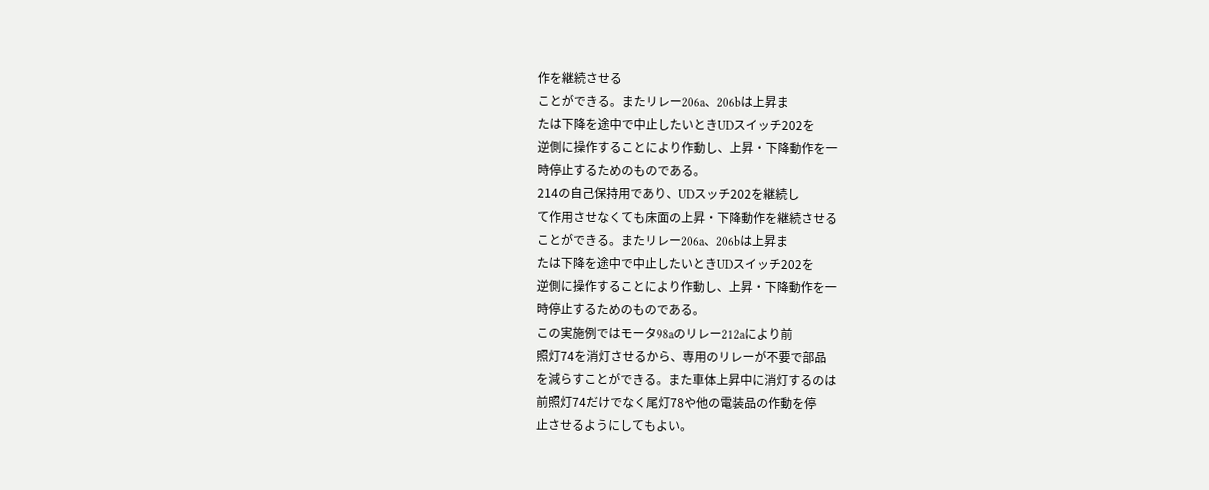作を継続させる
ことができる。またリレー206a、206bは上昇ま
たは下降を途中で中止したいときUDスイッチ202を
逆側に操作することにより作動し、上昇・下降動作を一
時停止するためのものである。
214の自己保持用であり、UDスッチ202を継続し
て作用させなくても床面の上昇・下降動作を継続させる
ことができる。またリレー206a、206bは上昇ま
たは下降を途中で中止したいときUDスイッチ202を
逆側に操作することにより作動し、上昇・下降動作を一
時停止するためのものである。
この実施例ではモータ98aのリレー212aにより前
照灯74を消灯させるから、専用のリレーが不要で部品
を減らすことができる。また車体上昇中に消灯するのは
前照灯74だけでなく尾灯78や他の電装品の作動を停
止させるようにしてもよい。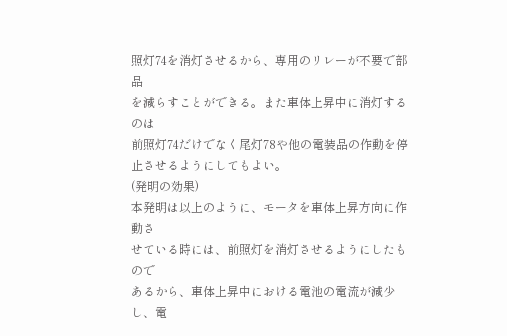照灯74を消灯させるから、専用のリレーが不要で部品
を減らすことができる。また車体上昇中に消灯するのは
前照灯74だけでなく尾灯78や他の電装品の作動を停
止させるようにしてもよい。
(発明の効果)
本発明は以上のように、モータを車体上昇方向に作動さ
せている時には、前照灯を消灯させるようにしたもので
あるから、車体上昇中における電池の電流が減少し、電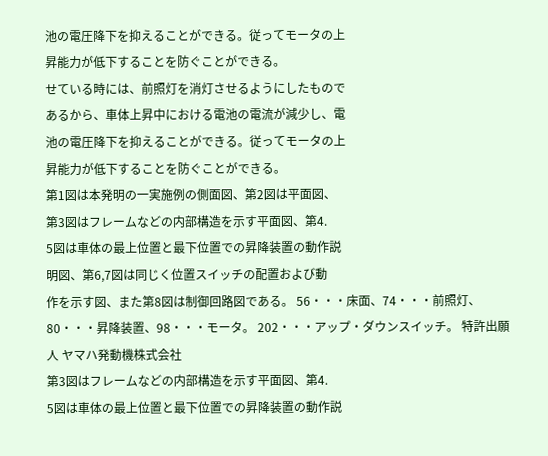池の電圧降下を抑えることができる。従ってモータの上
昇能力が低下することを防ぐことができる。
せている時には、前照灯を消灯させるようにしたもので
あるから、車体上昇中における電池の電流が減少し、電
池の電圧降下を抑えることができる。従ってモータの上
昇能力が低下することを防ぐことができる。
第1図は本発明の一実施例の側面図、第2図は平面図、
第3図はフレームなどの内部構造を示す平面図、第4.
5図は車体の最上位置と最下位置での昇降装置の動作説
明図、第6,7図は同じく位置スイッチの配置および動
作を示す図、また第8図は制御回路図である。 56・・・床面、74・・・前照灯、 80・・・昇降装置、98・・・モータ。 202・・・アップ・ダウンスイッチ。 特許出願人 ヤマハ発動機株式会社
第3図はフレームなどの内部構造を示す平面図、第4.
5図は車体の最上位置と最下位置での昇降装置の動作説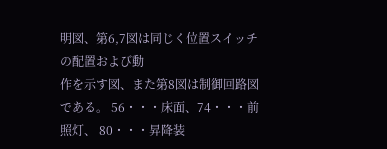明図、第6,7図は同じく位置スイッチの配置および動
作を示す図、また第8図は制御回路図である。 56・・・床面、74・・・前照灯、 80・・・昇降装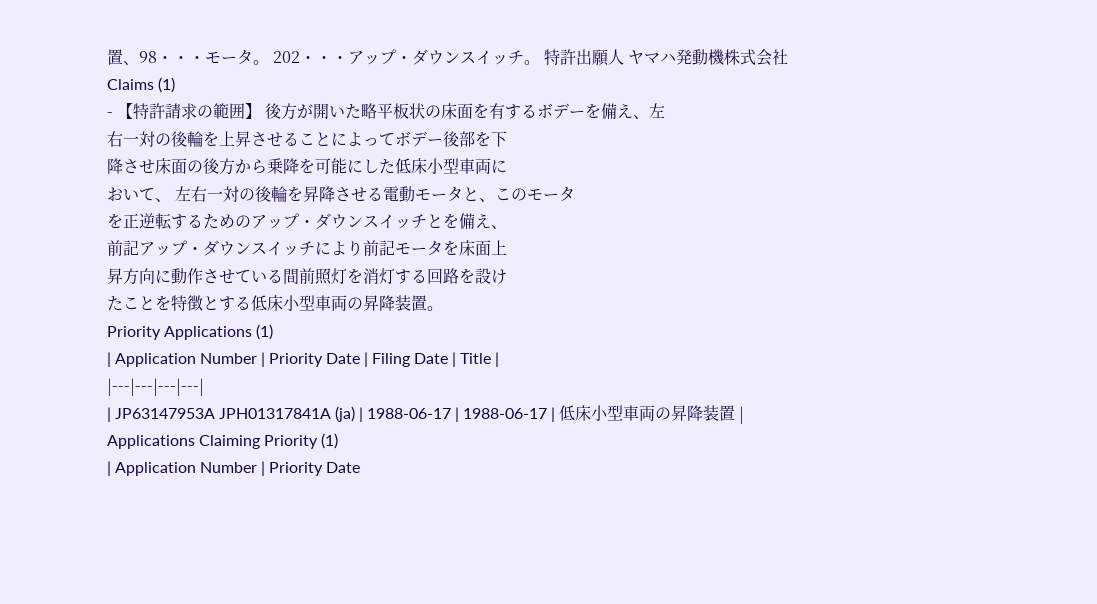置、98・・・モータ。 202・・・アップ・ダウンスイッチ。 特許出願人 ヤマハ発動機株式会社
Claims (1)
- 【特許請求の範囲】 後方が開いた略平板状の床面を有するボデーを備え、左
右一対の後輪を上昇させることによってボデー後部を下
降させ床面の後方から乗降を可能にした低床小型車両に
おいて、 左右一対の後輪を昇降させる電動モータと、このモータ
を正逆転するためのアップ・ダウンスイッチとを備え、
前記アップ・ダウンスイッチにより前記モータを床面上
昇方向に動作させている間前照灯を消灯する回路を設け
たことを特徴とする低床小型車両の昇降装置。
Priority Applications (1)
| Application Number | Priority Date | Filing Date | Title |
|---|---|---|---|
| JP63147953A JPH01317841A (ja) | 1988-06-17 | 1988-06-17 | 低床小型車両の昇降装置 |
Applications Claiming Priority (1)
| Application Number | Priority Date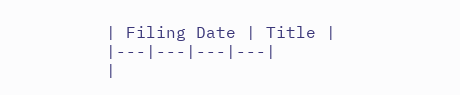| Filing Date | Title |
|---|---|---|---|
|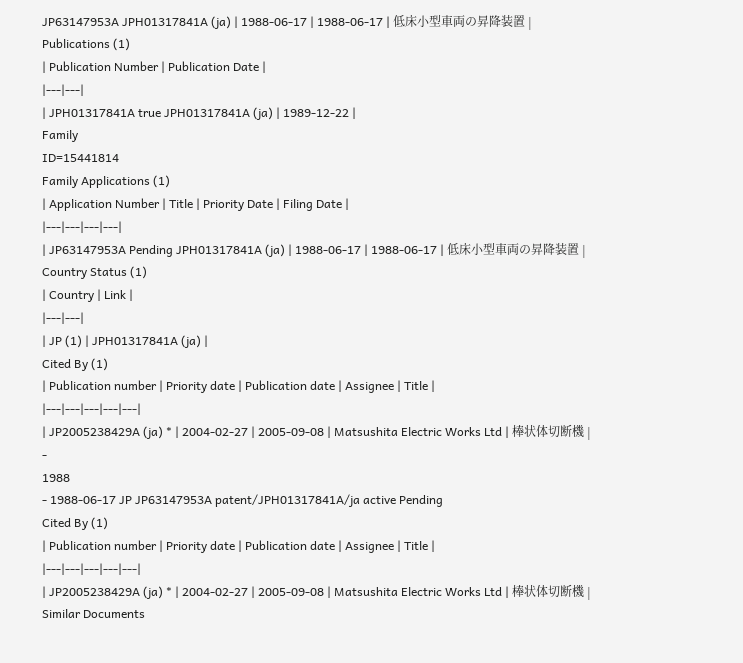JP63147953A JPH01317841A (ja) | 1988-06-17 | 1988-06-17 | 低床小型車両の昇降装置 |
Publications (1)
| Publication Number | Publication Date |
|---|---|
| JPH01317841A true JPH01317841A (ja) | 1989-12-22 |
Family
ID=15441814
Family Applications (1)
| Application Number | Title | Priority Date | Filing Date |
|---|---|---|---|
| JP63147953A Pending JPH01317841A (ja) | 1988-06-17 | 1988-06-17 | 低床小型車両の昇降装置 |
Country Status (1)
| Country | Link |
|---|---|
| JP (1) | JPH01317841A (ja) |
Cited By (1)
| Publication number | Priority date | Publication date | Assignee | Title |
|---|---|---|---|---|
| JP2005238429A (ja) * | 2004-02-27 | 2005-09-08 | Matsushita Electric Works Ltd | 棒状体切断機 |
-
1988
- 1988-06-17 JP JP63147953A patent/JPH01317841A/ja active Pending
Cited By (1)
| Publication number | Priority date | Publication date | Assignee | Title |
|---|---|---|---|---|
| JP2005238429A (ja) * | 2004-02-27 | 2005-09-08 | Matsushita Electric Works Ltd | 棒状体切断機 |
Similar Documents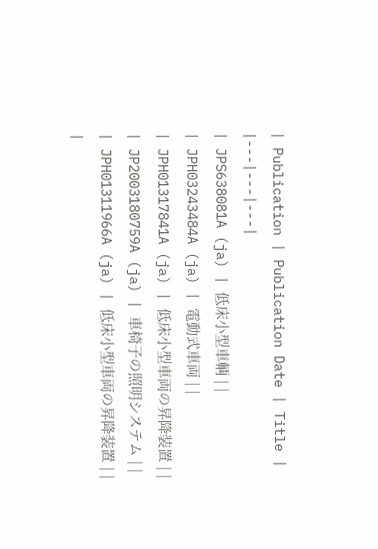| Publication | Publication Date | Title |
|---|---|---|
| JPS638081A (ja) | 低床小型車輌 | |
| JPH03243484A (ja) | 電動式車両 | |
| JPH01317841A (ja) | 低床小型車両の昇降装置 | |
| JP2003180759A (ja) | 車椅子の照明システム | |
| JPH01311966A (ja) | 低床小型車両の昇降装置 | |
|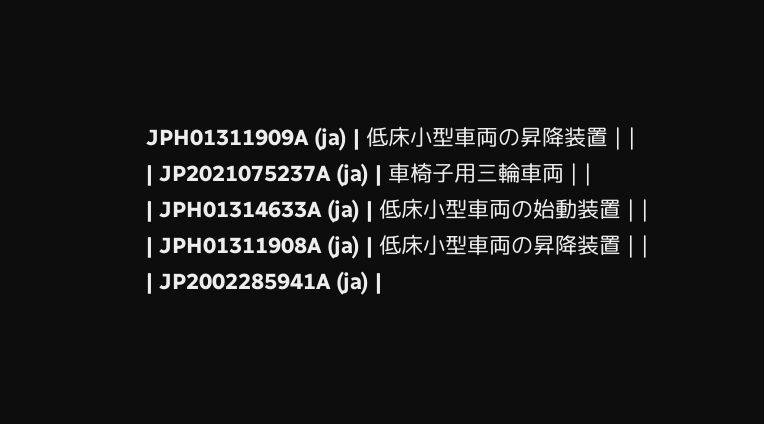JPH01311909A (ja) | 低床小型車両の昇降装置 | |
| JP2021075237A (ja) | 車椅子用三輪車両 | |
| JPH01314633A (ja) | 低床小型車両の始動装置 | |
| JPH01311908A (ja) | 低床小型車両の昇降装置 | |
| JP2002285941A (ja) |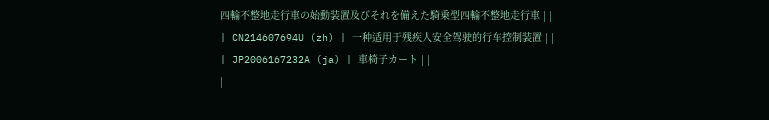四輪不整地走行車の始動装置及びそれを備えた騎乗型四輪不整地走行車 | |
| CN214607694U (zh) | 一种适用于残疾人安全驾驶的行车控制装置 | |
| JP2006167232A (ja) | 車椅子カート | |
|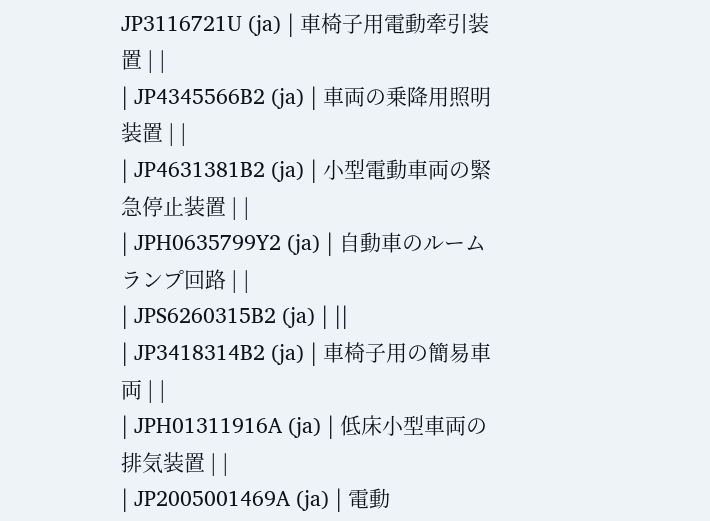JP3116721U (ja) | 車椅子用電動牽引装置 | |
| JP4345566B2 (ja) | 車両の乗降用照明装置 | |
| JP4631381B2 (ja) | 小型電動車両の緊急停止装置 | |
| JPH0635799Y2 (ja) | 自動車のルームランプ回路 | |
| JPS6260315B2 (ja) | ||
| JP3418314B2 (ja) | 車椅子用の簡易車両 | |
| JPH01311916A (ja) | 低床小型車両の排気装置 | |
| JP2005001469A (ja) | 電動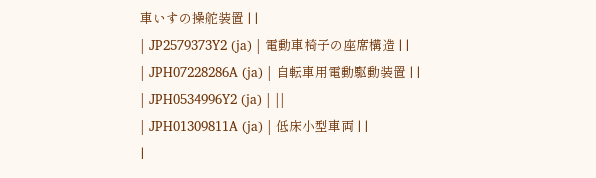車いすの操舵装置 | |
| JP2579373Y2 (ja) | 電動車椅子の座席構造 | |
| JPH07228286A (ja) | 自転車用電動駆動装置 | |
| JPH0534996Y2 (ja) | ||
| JPH01309811A (ja) | 低床小型車両 | |
|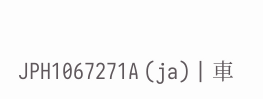JPH1067271A (ja) | 車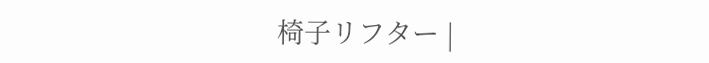椅子リフター |